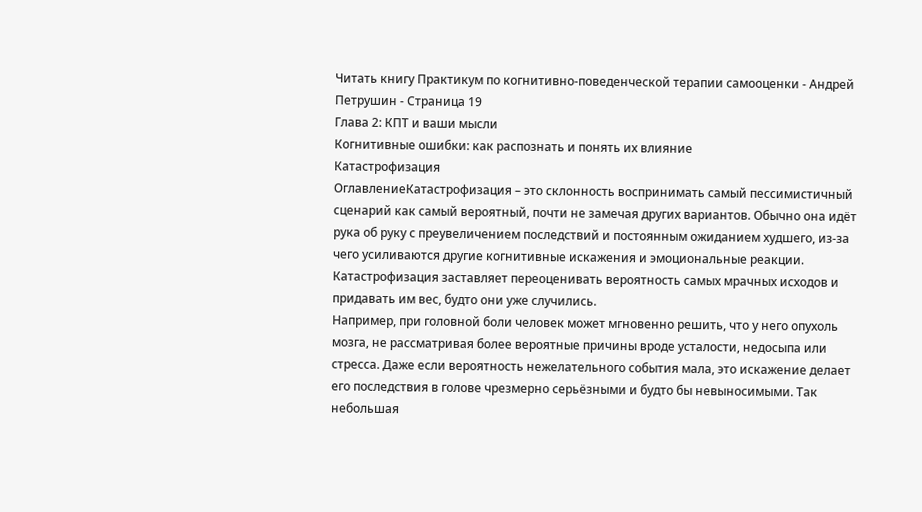Читать книгу Практикум по когнитивно-поведенческой терапии самооценки - Андрей Петрушин - Страница 19
Глава 2: КПТ и ваши мысли
Когнитивные ошибки: как распознать и понять их влияние
Катастрофизация
ОглавлениеКатастрофизация – это склонность воспринимать самый пессимистичный сценарий как самый вероятный, почти не замечая других вариантов. Обычно она идёт рука об руку с преувеличением последствий и постоянным ожиданием худшего, из-за чего усиливаются другие когнитивные искажения и эмоциональные реакции. Катастрофизация заставляет переоценивать вероятность самых мрачных исходов и придавать им вес, будто они уже случились.
Например, при головной боли человек может мгновенно решить, что у него опухоль мозга, не рассматривая более вероятные причины вроде усталости, недосыпа или стресса. Даже если вероятность нежелательного события мала, это искажение делает его последствия в голове чрезмерно серьёзными и будто бы невыносимыми. Так небольшая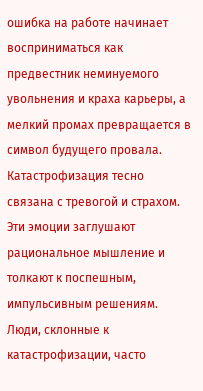ошибка на работе начинает восприниматься как предвестник неминуемого увольнения и краха карьеры, а мелкий промах превращается в символ будущего провала.
Катастрофизация тесно связана с тревогой и страхом. Эти эмоции заглушают рациональное мышление и толкают к поспешным, импульсивным решениям. Люди, склонные к катастрофизации, часто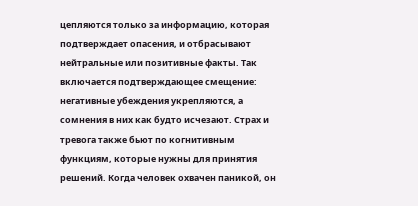цепляются только за информацию, которая подтверждает опасения, и отбрасывают нейтральные или позитивные факты. Так включается подтверждающее смещение: негативные убеждения укрепляются, а сомнения в них как будто исчезают. Страх и тревога также бьют по когнитивным функциям, которые нужны для принятия решений. Когда человек охвачен паникой, он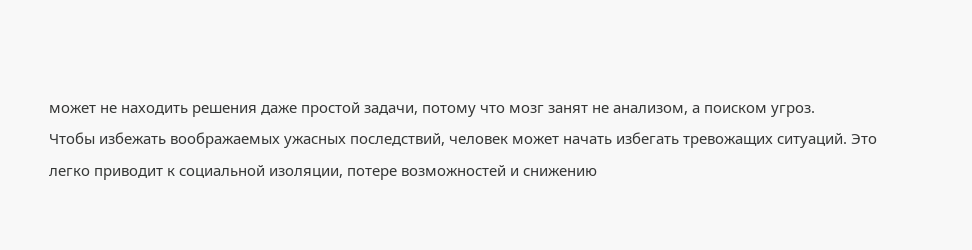может не находить решения даже простой задачи, потому что мозг занят не анализом, а поиском угроз.
Чтобы избежать воображаемых ужасных последствий, человек может начать избегать тревожащих ситуаций. Это легко приводит к социальной изоляции, потере возможностей и снижению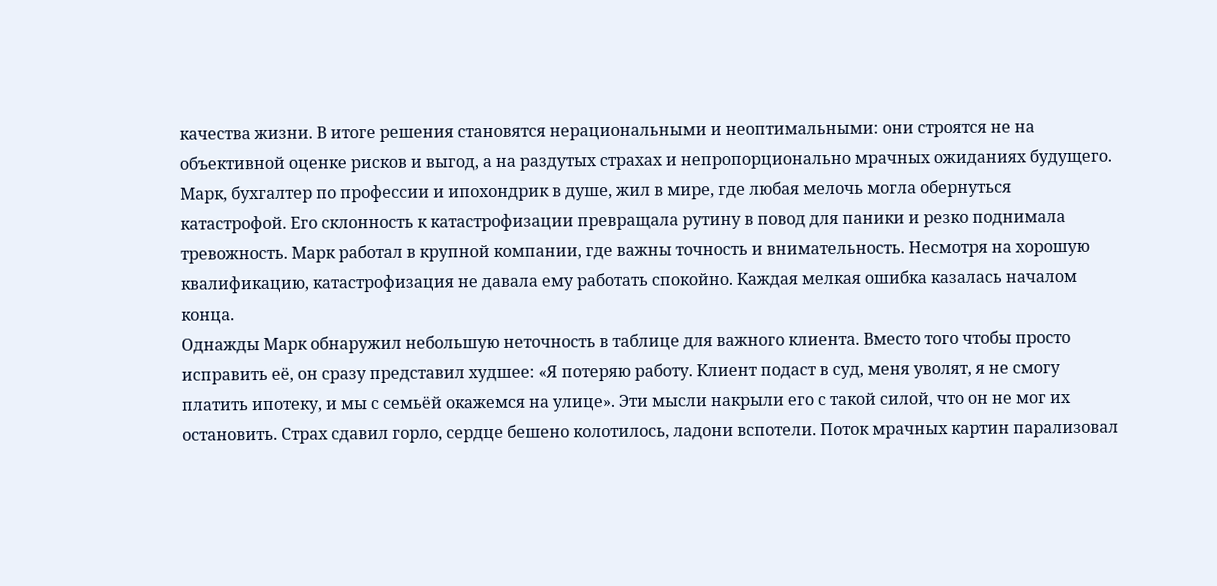качества жизни. В итоге решения становятся нерациональными и неоптимальными: они строятся не на объективной оценке рисков и выгод, а на раздутых страхах и непропорционально мрачных ожиданиях будущего.
Марк, бухгалтер по профессии и ипохондрик в душе, жил в мире, где любая мелочь могла обернуться катастрофой. Его склонность к катастрофизации превращала рутину в повод для паники и резко поднимала тревожность. Марк работал в крупной компании, где важны точность и внимательность. Несмотря на хорошую квалификацию, катастрофизация не давала ему работать спокойно. Каждая мелкая ошибка казалась началом конца.
Однажды Марк обнаружил небольшую неточность в таблице для важного клиента. Вместо того чтобы просто исправить её, он сразу представил худшее: «Я потеряю работу. Клиент подаст в суд, меня уволят, я не смогу платить ипотеку, и мы с семьёй окажемся на улице». Эти мысли накрыли его с такой силой, что он не мог их остановить. Страх сдавил горло, сердце бешено колотилось, ладони вспотели. Поток мрачных картин парализовал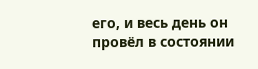его, и весь день он провёл в состоянии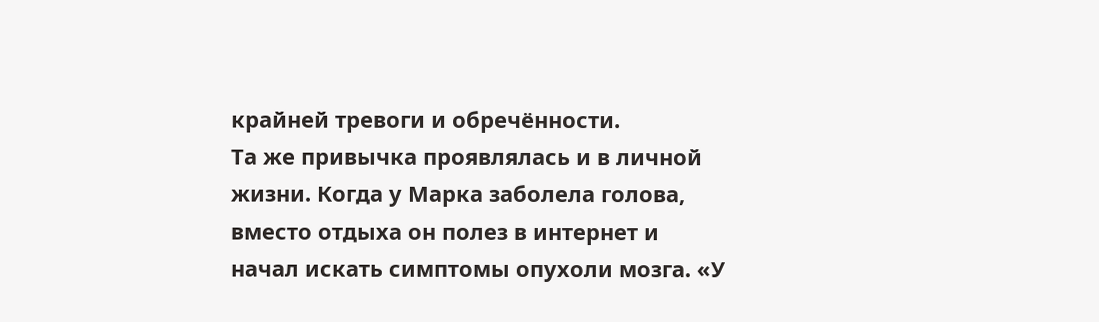крайней тревоги и обречённости.
Та же привычка проявлялась и в личной жизни. Когда у Марка заболела голова, вместо отдыха он полез в интернет и начал искать симптомы опухоли мозга. «У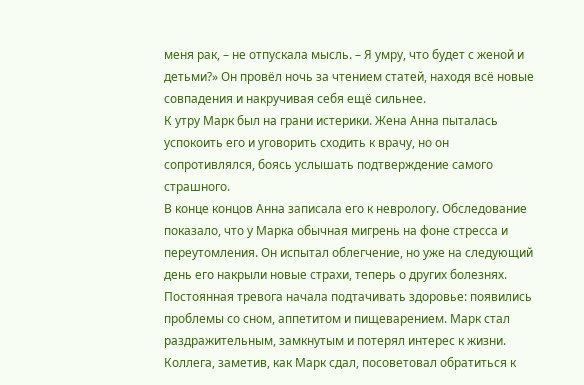меня рак, – не отпускала мысль. – Я умру, что будет с женой и детьми?» Он провёл ночь за чтением статей, находя всё новые совпадения и накручивая себя ещё сильнее.
К утру Марк был на грани истерики. Жена Анна пыталась успокоить его и уговорить сходить к врачу, но он сопротивлялся, боясь услышать подтверждение самого страшного.
В конце концов Анна записала его к неврологу. Обследование показало, что у Марка обычная мигрень на фоне стресса и переутомления. Он испытал облегчение, но уже на следующий день его накрыли новые страхи, теперь о других болезнях.
Постоянная тревога начала подтачивать здоровье: появились проблемы со сном, аппетитом и пищеварением. Марк стал раздражительным, замкнутым и потерял интерес к жизни.
Коллега, заметив, как Марк сдал, посоветовал обратиться к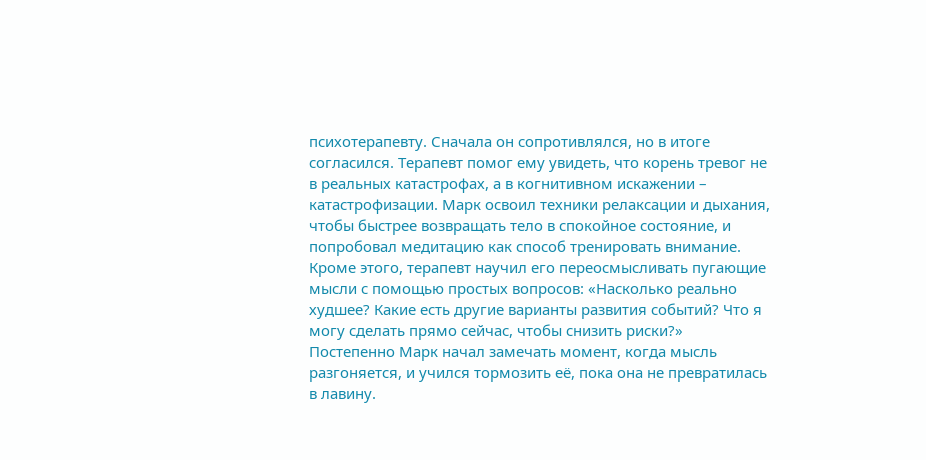психотерапевту. Сначала он сопротивлялся, но в итоге согласился. Терапевт помог ему увидеть, что корень тревог не в реальных катастрофах, а в когнитивном искажении – катастрофизации. Марк освоил техники релаксации и дыхания, чтобы быстрее возвращать тело в спокойное состояние, и попробовал медитацию как способ тренировать внимание.
Кроме этого, терапевт научил его переосмысливать пугающие мысли с помощью простых вопросов: «Насколько реально худшее? Какие есть другие варианты развития событий? Что я могу сделать прямо сейчас, чтобы снизить риски?» Постепенно Марк начал замечать момент, когда мысль разгоняется, и учился тормозить её, пока она не превратилась в лавину.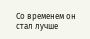Со временем он стал лучше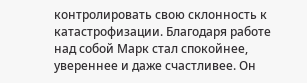контролировать свою склонность к катастрофизации. Благодаря работе над собой Марк стал спокойнее, увереннее и даже счастливее. Он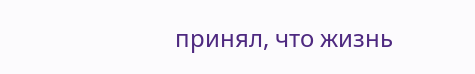принял, что жизнь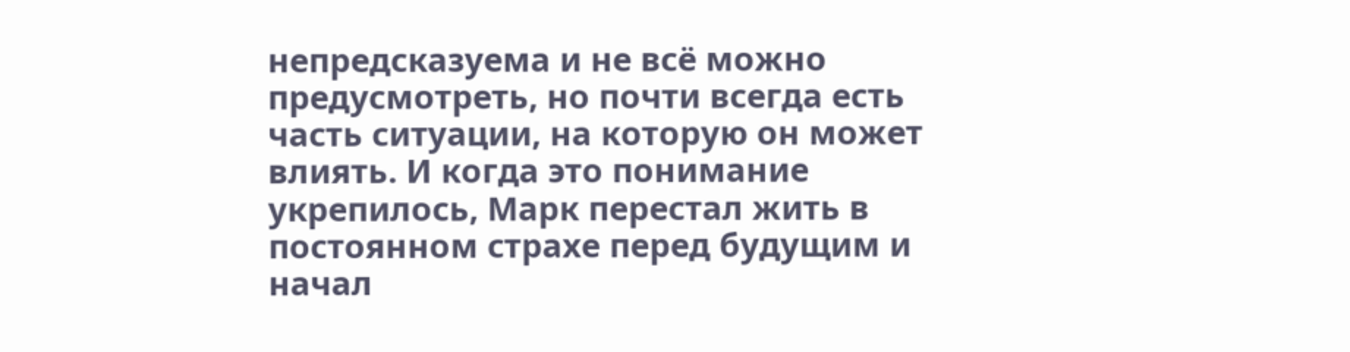непредсказуема и не всё можно предусмотреть, но почти всегда есть часть ситуации, на которую он может влиять. И когда это понимание укрепилось, Марк перестал жить в постоянном страхе перед будущим и начал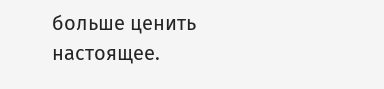больше ценить настоящее.